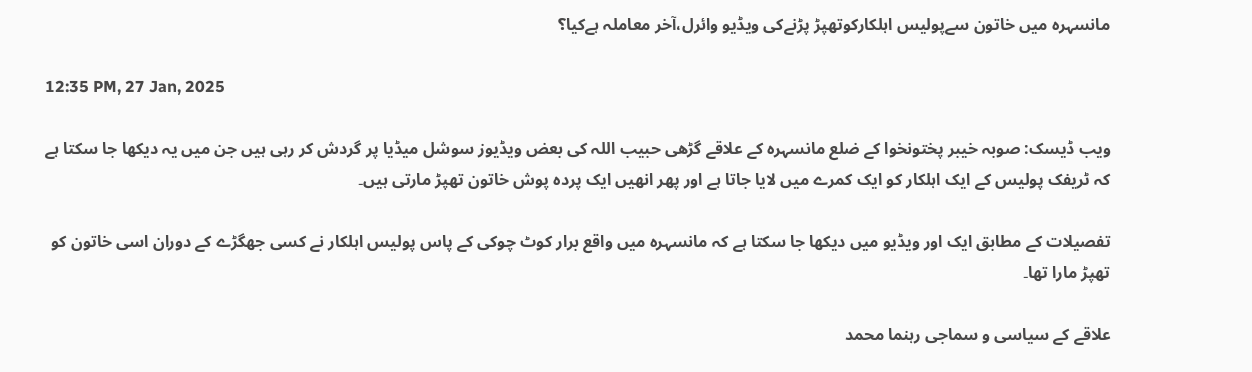مانسہرہ میں خاتون سےپولیس اہلکارکوتھپڑ پڑنےکی ویڈیو وائرل،آخر معاملہ ہےکیا؟

12:35 PM, 27 Jan, 2025

ویب ڈیسک: صوبہ خیبر پختونخوا کے ضلع مانسہرہ کے علاقے گڑھی حبیب اللہ کی بعض ویڈیوز سوشل میڈیا پر گردش کر رہی ہیں جن میں یہ دیکھا جا سکتا ہے کہ ٹریفک پولیس کے ایک اہلکار کو ایک کمرے میں لایا جاتا ہے اور پھر انھیں ایک پردہ پوش خاتون تھپڑ مارتی ہیں۔

تفصیلات کے مطابق ایک اور ویڈیو میں دیکھا جا سکتا ہے کہ مانسہرہ میں واقع برار کوٹ چوکی کے پاس پولیس اہلکار نے کسی جھگڑے کے دوران اسی خاتون کو تھپڑ مارا تھا۔

علاقے کے سیاسی و سماجی رہنما محمد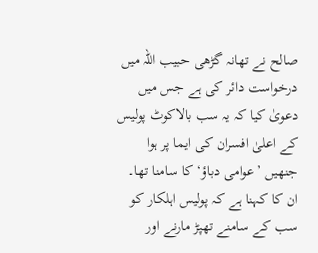صالح نے تھانہ گڑھی حبیب اللہ میں درخواست دائر کی ہے جس میں دعویٰ کیا کہ یہ سب بالاکوٹ پولیس کے اعلیٰ افسران کی ایما پر ہوا جنھیں ’عوامی دباؤ‘ کا سامنا تھا۔ ان کا کہنا ہے کہ پولیس اہلکار کو سب کے سامنے تھپڑ مارنے اور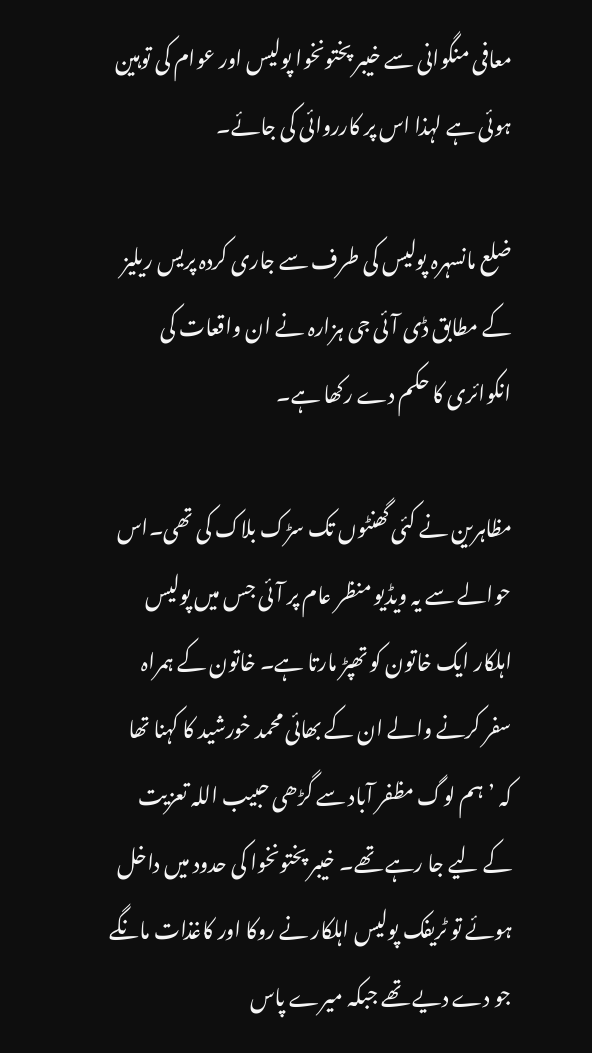معافی منگوانی سے خیبر پختونخوا پولیس اور عوام کی توہین ہوئی ہے لہذا اس پر کارروائی کی جائے۔

ضلع مانسہرہ پولیس کی طرف سے جاری کردہ پریس ریلیز کے مطابق ڈی آئی جی ہزارہ نے ان واقعات کی انکوائری کا حکم دے رکھا ہے۔

مظاہرین نے کئی گھنٹوں تک سڑک بلاک کی تھی۔اس حوالے سے یہ ویڈیو منظر عام پر آئی جس میں پولیس اہلکار ایک خاتون کو تھپڑ مارتا ہے۔ خاتون کے ہمراہ سفر کرنے والے ان کے بھائی محمد خورشید کا کہنا تھا کہ ’ہم لوگ مظفر آباد سے گڑھی حبیب اللہ تعزیت کے لیے جا رہے تھے۔ خیبر پختونخوا کی حدود میں داخل ہوئے تو ٹریفک پولیس اہلکار نے روکا اور کاغذات مانگے جو دے دیے تھے جبکہ میرے پاس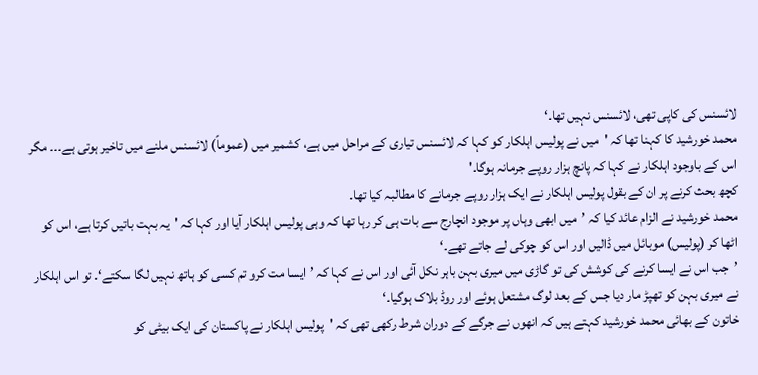لائسنس کی کاپی تھی، لائسنس نہیں تھا۔‘
محمد خورشید کا کہنا تھا کہ 'میں نے پولیس اہلکار کو کہا کہ لائسنس تیاری کے مراحل میں ہے، کشمیر میں (عموماً) لائسنس ملنے میں تاخیر ہوتی ہے۔۔۔ مگر اس کے باوجود اہلکار نے کہا کہ پانچ ہزار روپے جرمانہ ہوگا۔'
کچھ بحث کرنے پر ان کے بقول پولیس اہلکار نے ایک ہزار روپے جرمانے کا مطالبہ کیا تھا۔
محمد خورشید نے الزام عائد کیا کہ ’میں ابھی وہاں پر موجود انچارج سے بات ہی کر رہا تھا کہ وہی پولیس اہلکار آیا اور کہا کہ 'یہ بہت باتیں کرتا ہے، اس کو اٹھا کر (پولیس) موبائل میں ڈالیں اور اس کو چوکی لے جاتے تھے۔‘
’جب اس نے ایسا کرنے کی کوشش کی تو گاڑی میں میری بہن باہر نکل آئی اور اس نے کہا کہ ’ایسا مت کرو تم کسی کو ہاتھ نہیں لگا سکتے‘۔ تو اس اہلکار نے میری بہن کو تھپڑ مار دیا جس کے بعد لوگ مشتعل ہوئے اور روڈ بلاک ہوگیا۔‘
خاتون کے بھائی محمد خورشید کہتے ہیں کہ انھوں نے جرگے کے دوران شرط رکھی تھی کہ 'پولیس اہلکار نے پاکستان کی ایک بیٹی کو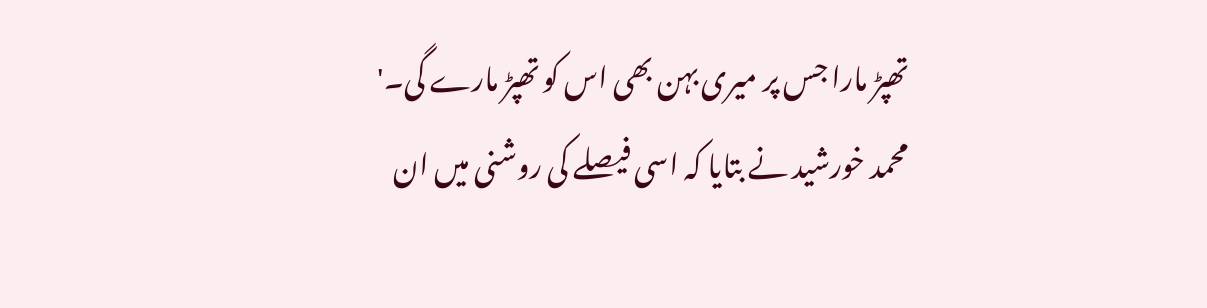تھپڑ مارا جس پر میری بہن بھی اس کو تھپڑ مارے گی۔'
محمد خورشید نے بتایا کہ اسی فیصلے کی روشنی میں ان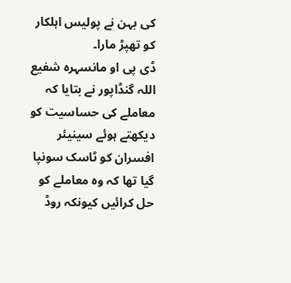کی بہن نے پولیس اہلکار کو تھپڑ مارا۔
ڈی پی او مانسہرہ شفیع اللہ گنڈاپور نے بتایا کہ معاملے کی حساسیت کو دیکھتے ہوئے سینیئر افسران کو ٹاسک سونپا گیا تھا کہ وہ معاملے کو حل کرائیں کیونکہ روڈ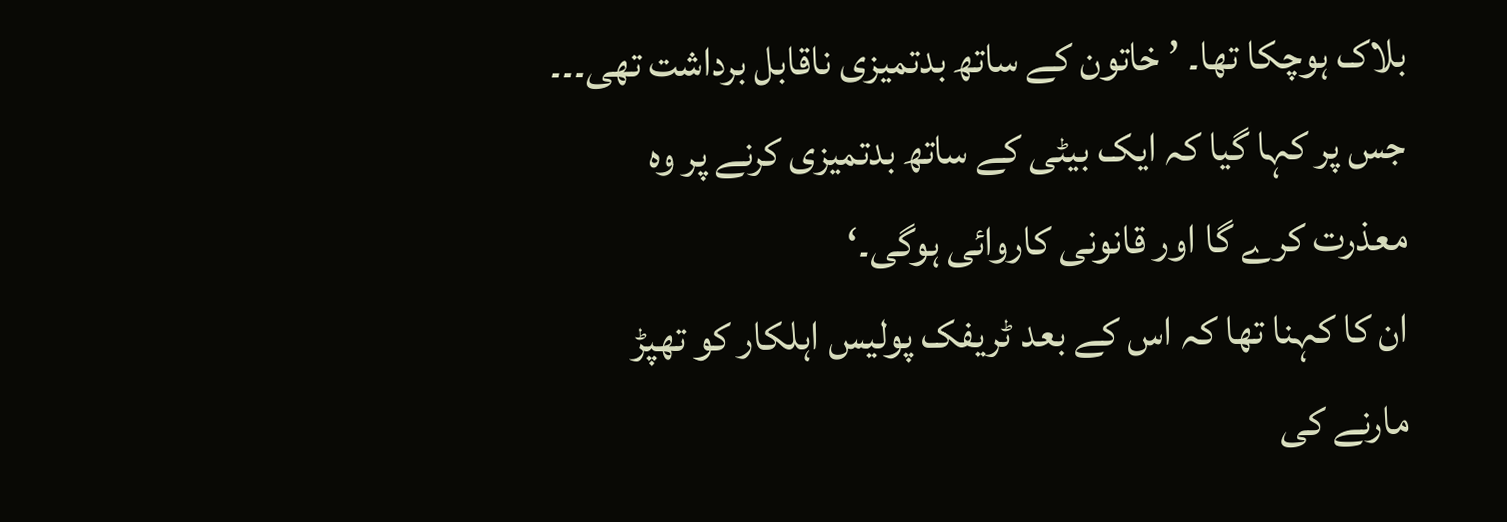بلاک ہوچکا تھا۔ ’ خاتون کے ساتھ بدتمیزی ناقابل برداشت تھی۔۔۔ جس پر کہا گیا کہ ایک بیٹی کے ساتھ بدتمیزی کرنے پر وہ معذرت کرے گا اور قانونی کاروائی ہوگی۔‘
ان کا کہنا تھا کہ اس کے بعد ٹریفک پولیس اہلکار کو تھپڑ مارنے کی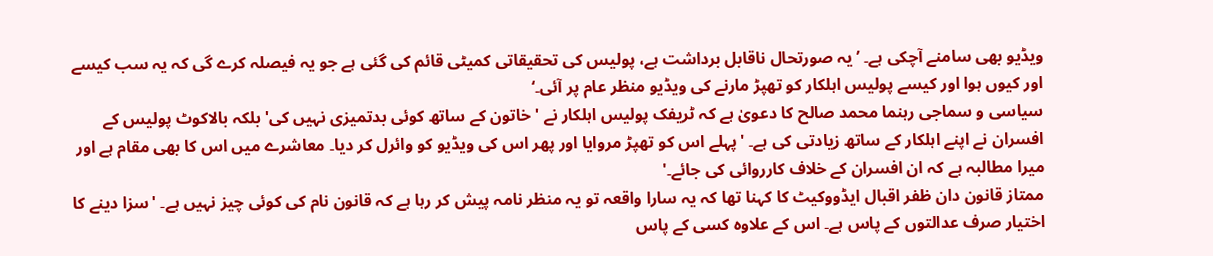ویڈیو بھی سامنے آچکی ہے۔ ’یہ صورتحال ناقابل برداشت ہے، پولیس کی تحقیقاتی کمیٹی قائم کی گئی ہے جو یہ فیصلہ کرے گی کہ یہ سب کیسے اور کیوں ہوا اور کیسے پولیس اہلکار کو تھپڑ مارنے کی ویڈیو منظر عام پر آئی۔‘
سیاسی و سماجی رہنما محمد صالح کا دعویٰ ہے کہ ٹریفک پولیس اہلکار نے ' خاتون کے ساتھ کوئی بدتمیزی نہیں کی' بلکہ بالاکوٹ پولیس کے افسران نے اپنے اہلکار کے ساتھ زیادتی کی ہے۔ 'پہلے اس کو تھپڑ مروایا اور پھر اس کی ویڈیو کو وائرل کر دیا۔ معاشرے میں اس کا بھی مقام ہے اور میرا مطالبہ ہے کہ ان افسران کے خلاف کارروائی کی جائے۔'
ممتاز قانون دان ظفر اقبال ایڈووکیٹ کا کہنا تھا کہ یہ سارا واقعہ تو یہ منظر نامہ پیش کر رہا ہے کہ قانون نام کی کوئی چیز نہیں ہے۔ 'سزا دینے کا اختیار صرف عدالتوں کے پاس ہے۔ اس کے علاوہ کسی کے پاس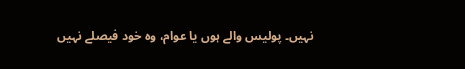نہیں۔ پولیس والے ہوں یا عوام، وہ خود فیصلے نہیں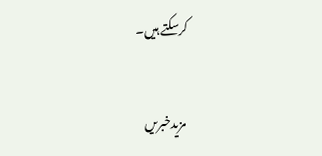کرسکتے ہیں۔

مزیدخبریں